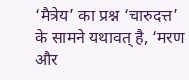‘मैत्रेय’ का प्रश्न ‘चारुदत्त’ के सामने यथावत् है, ‘मरण और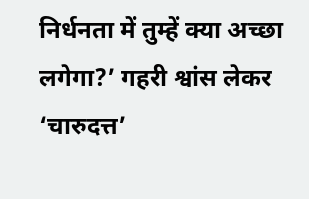निर्धनता में तुम्हें क्या अच्छा लगेगा?’ गहरी श्वांस लेकर ‘चारुदत्त’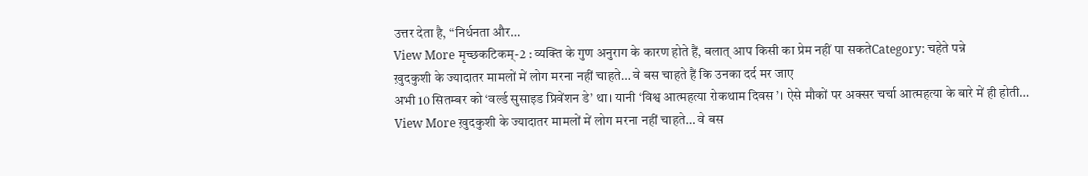उत्तर देता है, “निर्धनता और…
View More मृच्छकटिकम्-2 : व्यक्ति के गुण अनुराग के कारण होते हैं, बलात् आप किसी का प्रेम नहीं पा सकतेCategory: चहेते पन्ने
ख़ुदकुशी के ज्यादातर मामलों में लोग मरना नहीं चाहते… वे बस चाहते हैं कि उनका दर्द मर जाए
अभी 10 सितम्बर को ‘वर्ल्ड सुसाइड प्रिवेंशन डे’ था। यानी ‘विश्व आत्महत्या रोकथाम दिवस’। ऐसे मौकों पर अक्सर चर्चा आत्महत्या के बारे में ही होती…
View More ख़ुदकुशी के ज्यादातर मामलों में लोग मरना नहीं चाहते… वे बस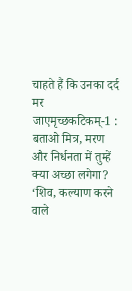चाहते हैं कि उनका दर्द मर जाएमृच्छकटिकम्-1 : बताओ मित्र, मरण और निर्धनता में तुम्हें क्या अच्छा लगेगा?
‘शिव, कल्याण करने वाले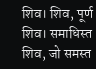शिव। शिव, पूर्ण शिव। समाधिस्त शिव, जो समस्त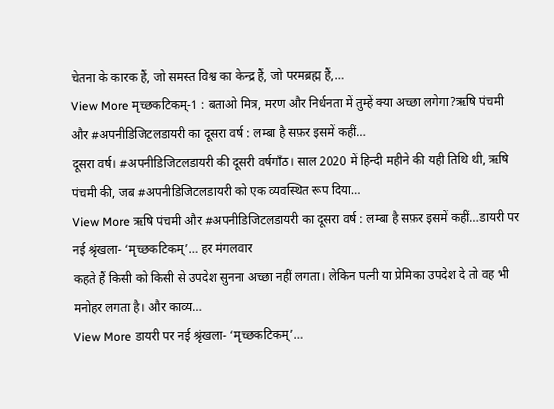चेतना के कारक हैं, जो समस्त विश्व का केन्द्र हैं, जो परमब्रह्म हैं,…
View More मृच्छकटिकम्-1 : बताओ मित्र, मरण और निर्धनता में तुम्हें क्या अच्छा लगेगा?ऋषि पंचमी और #अपनीडिजिटलडायरी का दूसरा वर्ष : लम्बा है सफ़र इसमें कहीं…
दूसरा वर्ष। #अपनीडिजिटलडायरी की दूसरी वर्षगाँठ। साल 2020 में हिन्दी महीने की यही तिथि थी, ऋषि पंचमी की, जब #अपनीडिजिटलडायरी को एक व्यवस्थित रूप दिया…
View More ऋषि पंचमी और #अपनीडिजिटलडायरी का दूसरा वर्ष : लम्बा है सफ़र इसमें कहीं…डायरी पर नई श्रृंखला- ‘मृच्छकटिकम्’… हर मंगलवार
कहते हैं किसी को किसी से उपदेश सुनना अच्छा नहीं लगता। लेकिन पत्नी या प्रेमिका उपदेश दे तो वह भी मनोहर लगता है। और काव्य…
View More डायरी पर नई श्रृंखला- ‘मृच्छकटिकम्’…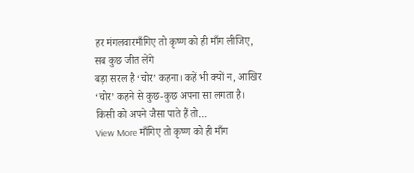हर मंगलवारमाँगिए तो कृष्ण को ही माँग लीजिए, सब कुछ जीत लेंगे
बड़ा सरल है ‘चोर’ कहना। कहें भी क्यों न, आखिर ‘चोर’ कहने से कुछ-कुछ अपना सा लगता है। किसी को अपने जैसा पाते हैं तो…
View More माँगिए तो कृष्ण को ही माँग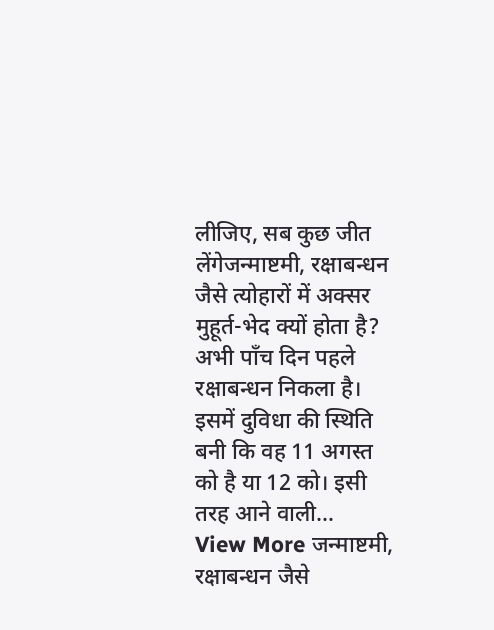लीजिए, सब कुछ जीत लेंगेजन्माष्टमी, रक्षाबन्धन जैसे त्योहारों में अक्सर मुहूर्त-भेद क्यों होता है?
अभी पाँच दिन पहले रक्षाबन्धन निकला है। इसमें दुविधा की स्थिति बनी कि वह 11 अगस्त को है या 12 को। इसी तरह आने वाली…
View More जन्माष्टमी, रक्षाबन्धन जैसे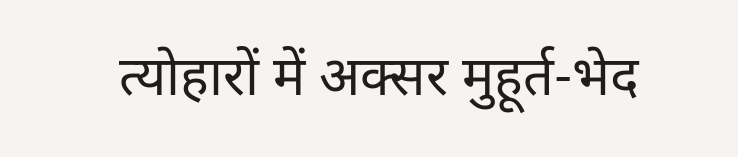त्योहारों में अक्सर मुहूर्त-भेद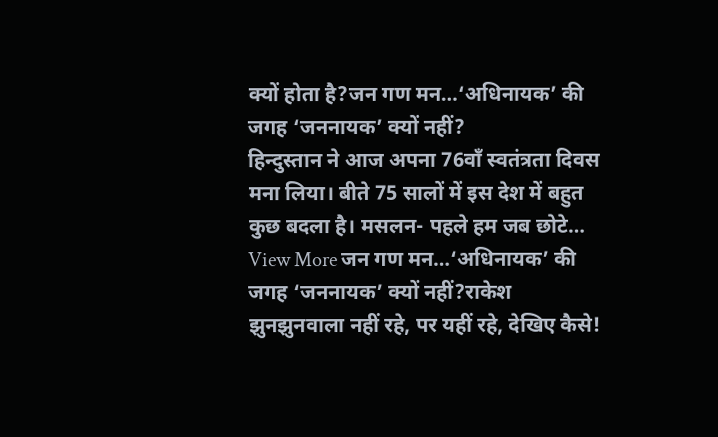क्यों होता है?जन गण मन…‘अधिनायक’ की जगह ‘जननायक’ क्यों नहीं?
हिन्दुस्तान ने आज अपना 76वाँ स्वतंत्रता दिवस मना लिया। बीते 75 सालों में इस देश में बहुत कुछ बदला है। मसलन- पहले हम जब छोटे…
View More जन गण मन…‘अधिनायक’ की जगह ‘जननायक’ क्यों नहीं?राकेश झुनझुनवाला नहीं रहे, पर यहीं रहे, देखिए कैसे!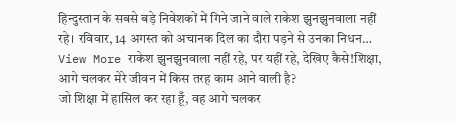हिन्दुस्तान के सबसे बड़े निवेशकों में गिने जाने वाले राकेश झुनझुनवाला नहीं रहे। रविवार, 14 अगस्त को अचानक दिल का दौरा पड़ने से उनका निधन…
View More राकेश झुनझुनवाला नहीं रहे, पर यहीं रहे, देखिए कैसे!शिक्षा, आगे चलकर मेरे जीवन में किस तरह काम आने वाली है?
जो शिक्षा में हासिल कर रहा हूँ, वह आगे चलकर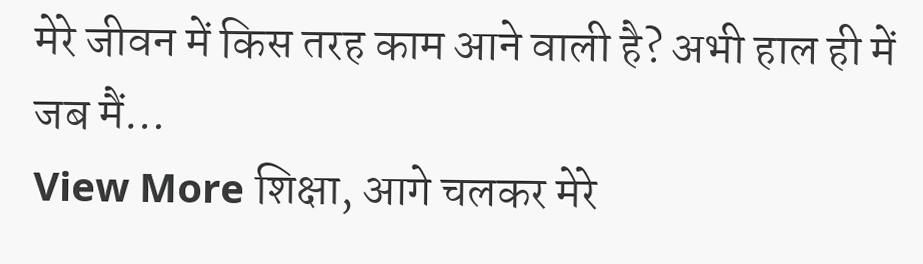मेरे जीवन में किस तरह काम आने वाली है? अभी हाल ही में जब मैं…
View More शिक्षा, आगे चलकर मेरे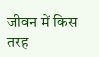जीवन में किस तरह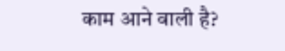काम आने वाली है?